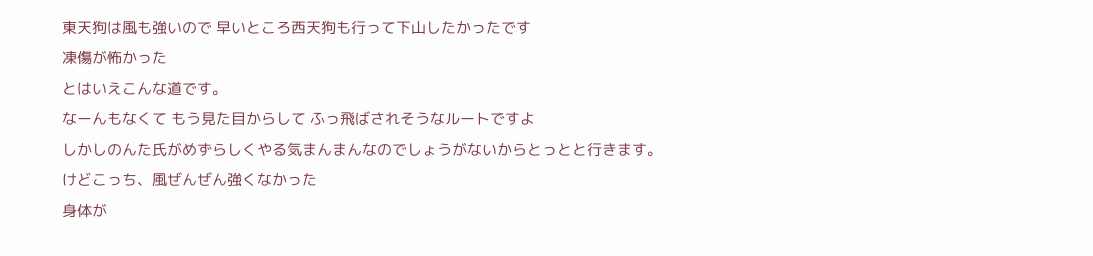東天狗は風も強いので 早いところ西天狗も行って下山したかったです
凍傷が怖かった
とはいえこんな道です。
なーんもなくて もう見た目からして ふっ飛ばされそうなルートですよ
しかしのんた氏がめずらしくやる気まんまんなのでしょうがないからとっとと行きます。
けどこっち、風ぜんぜん強くなかった
身体が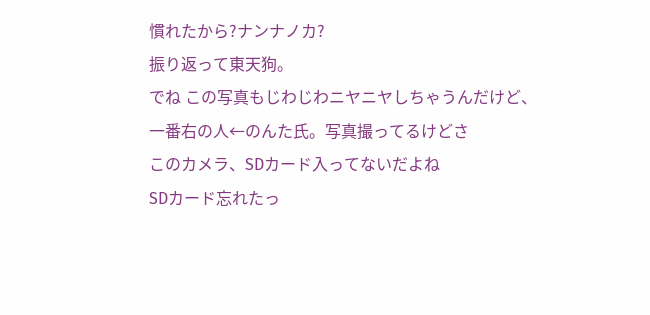慣れたから?ナンナノカ?
振り返って東天狗。
でね この写真もじわじわニヤニヤしちゃうんだけど、
一番右の人←のんた氏。写真撮ってるけどさ
このカメラ、SDカード入ってないだよね
SDカード忘れたっ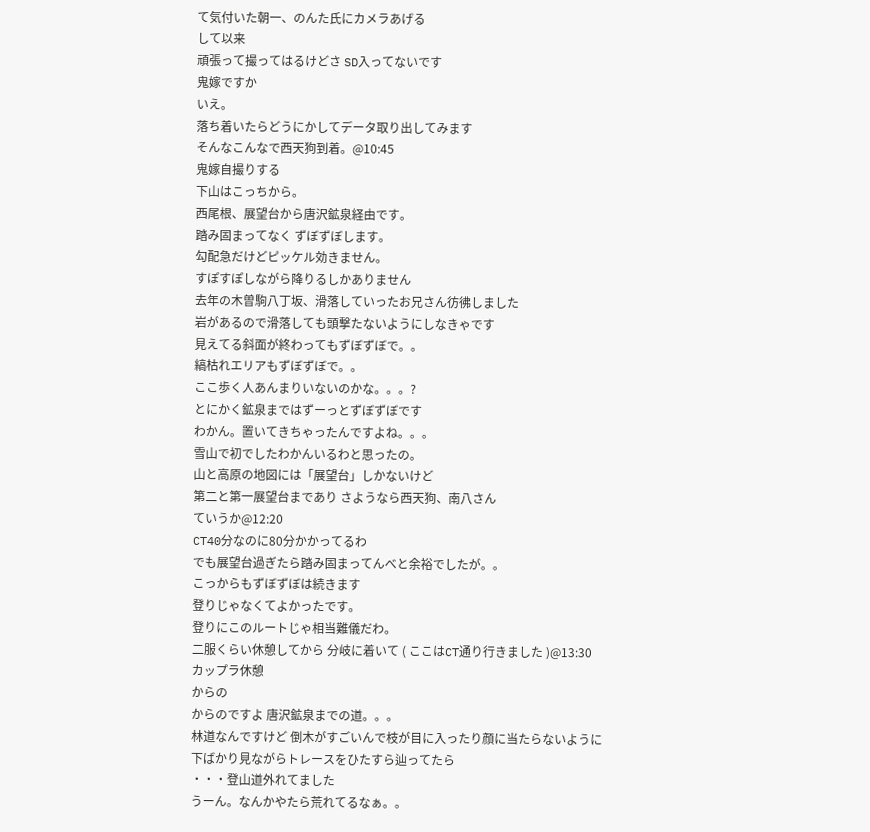て気付いた朝一、のんた氏にカメラあげる
して以来
頑張って撮ってはるけどさ SD入ってないです
鬼嫁ですか
いえ。
落ち着いたらどうにかしてデータ取り出してみます
そんなこんなで西天狗到着。@10:45
鬼嫁自撮りする
下山はこっちから。
西尾根、展望台から唐沢鉱泉経由です。
踏み固まってなく ずぼずぼします。
勾配急だけどピッケル効きません。
すぽすぽしながら降りるしかありません
去年の木曽駒八丁坂、滑落していったお兄さん彷彿しました
岩があるので滑落しても頭撃たないようにしなきゃです
見えてる斜面が終わってもずぼずぼで。。
縞枯れエリアもずぼずぼで。。
ここ歩く人あんまりいないのかな。。。?
とにかく鉱泉まではずーっとずぼずぼです
わかん。置いてきちゃったんですよね。。。
雪山で初でしたわかんいるわと思ったの。
山と高原の地図には「展望台」しかないけど
第二と第一展望台まであり さようなら西天狗、南八さん
ていうか@12:20
CT40分なのに80分かかってるわ
でも展望台過ぎたら踏み固まってんべと余裕でしたが。。
こっからもずぼずぼは続きます
登りじゃなくてよかったです。
登りにこのルートじゃ相当難儀だわ。
二服くらい休憩してから 分岐に着いて ( ここはCT通り行きました )@13:30
カップラ休憩
からの
からのですよ 唐沢鉱泉までの道。。。
林道なんですけど 倒木がすごいんで枝が目に入ったり顔に当たらないように
下ばかり見ながらトレースをひたすら辿ってたら
・・・登山道外れてました
うーん。なんかやたら荒れてるなぁ。。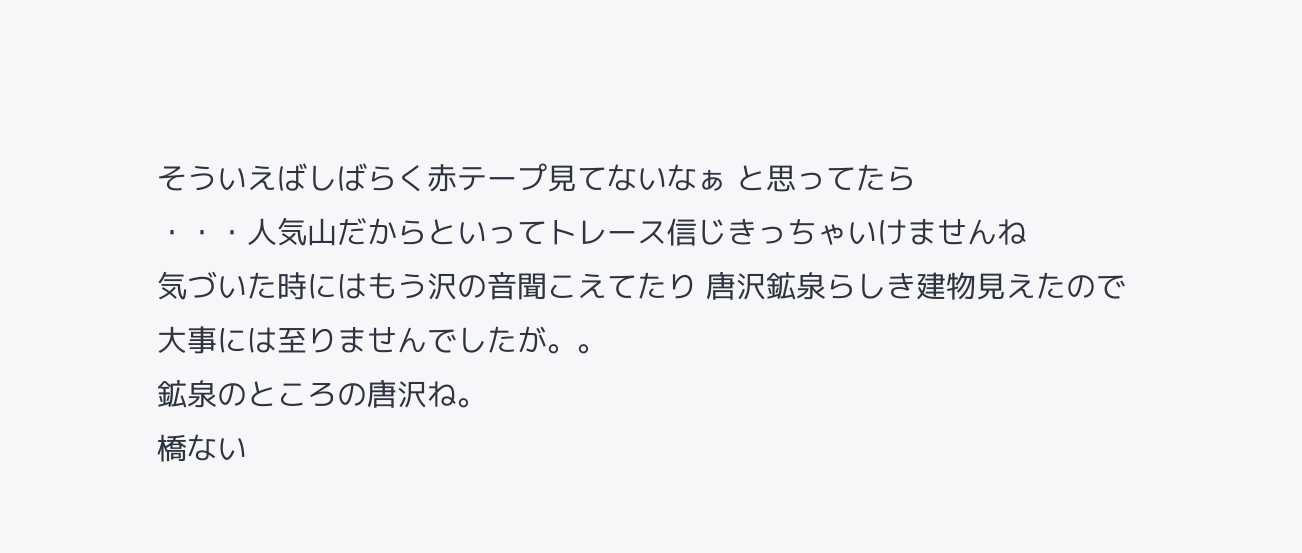そういえばしばらく赤テープ見てないなぁ と思ってたら
・・・人気山だからといってトレース信じきっちゃいけませんね
気づいた時にはもう沢の音聞こえてたり 唐沢鉱泉らしき建物見えたので
大事には至りませんでしたが。。
鉱泉のところの唐沢ね。
橋ない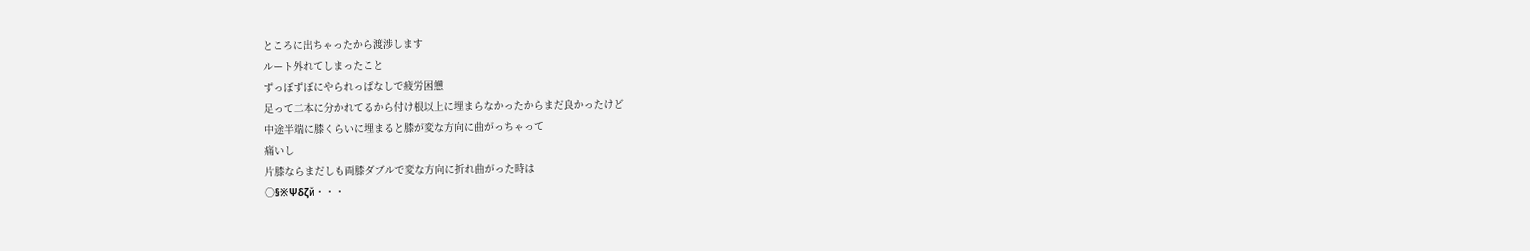ところに出ちゃったから渡渉します
ルート外れてしまったこと
ずっぼずぼにやられっぱなしで疲労困憊
足って二本に分かれてるから付け根以上に埋まらなかったからまだ良かったけど
中途半端に膝くらいに埋まると膝が変な方向に曲がっちゃって
痛いし
片膝ならまだしも両膝ダブルで変な方向に折れ曲がった時は
○§※Ψδζй・・・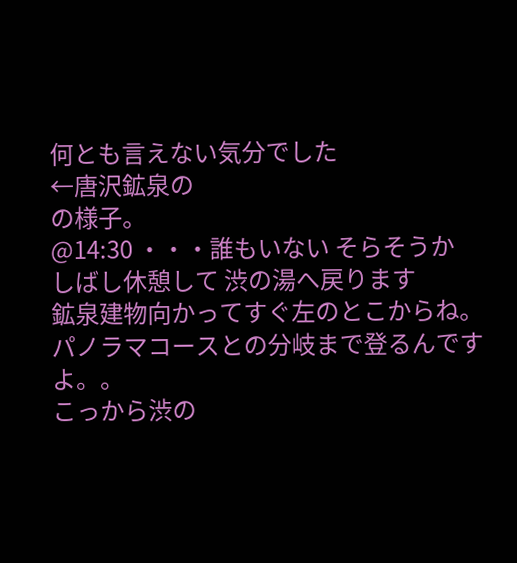何とも言えない気分でした
←唐沢鉱泉の
の様子。
@14:30 ・・・誰もいない そらそうか
しばし休憩して 渋の湯へ戻ります
鉱泉建物向かってすぐ左のとこからね。
パノラマコースとの分岐まで登るんですよ。。
こっから渋の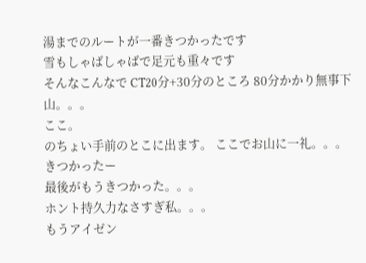湯までのルートが一番きつかったです
雪もしゃばしゃばで足元も重々です
そんなこんなで CT20分+30分のところ 80分かかり無事下山。。。
ここ。
のちょい手前のとこに出ます。 ここでお山に一礼。。。
きつかったー
最後がもうきつかった。。。
ホント持久力なさすぎ私。。。
もうアイゼン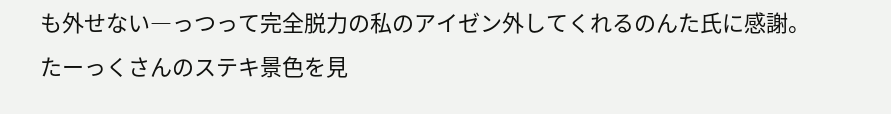も外せない―っつって完全脱力の私のアイゼン外してくれるのんた氏に感謝。
たーっくさんのステキ景色を見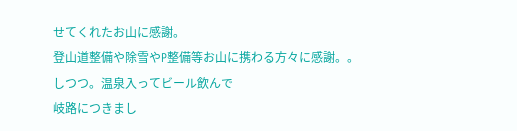せてくれたお山に感謝。
登山道整備や除雪やP整備等お山に携わる方々に感謝。。
しつつ。温泉入ってビール飲んで
岐路につきまし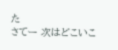た
さてー 次はどこいこ